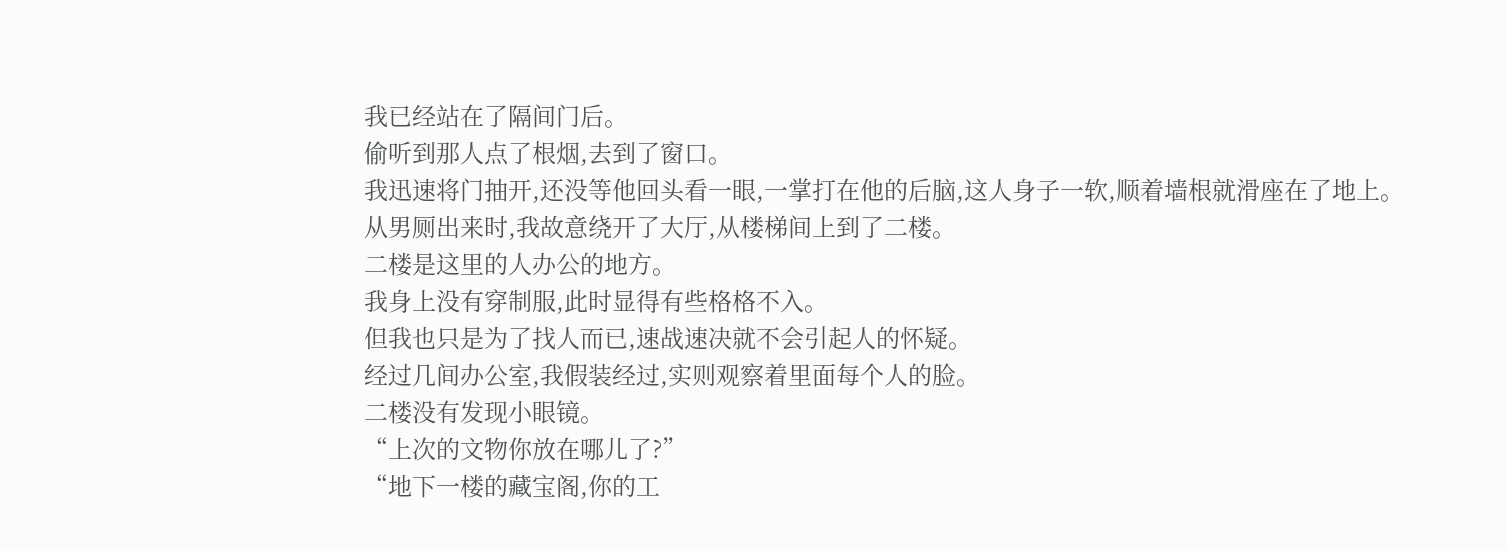我已经站在了隔间门后。
偷听到那人点了根烟,去到了窗口。
我迅速将门抽开,还没等他回头看一眼,一掌打在他的后脑,这人身子一软,顺着墙根就滑座在了地上。
从男厕出来时,我故意绕开了大厅,从楼梯间上到了二楼。
二楼是这里的人办公的地方。
我身上没有穿制服,此时显得有些格格不入。
但我也只是为了找人而已,速战速决就不会引起人的怀疑。
经过几间办公室,我假装经过,实则观察着里面每个人的脸。
二楼没有发现小眼镜。
“上次的文物你放在哪儿了?”
“地下一楼的藏宝阁,你的工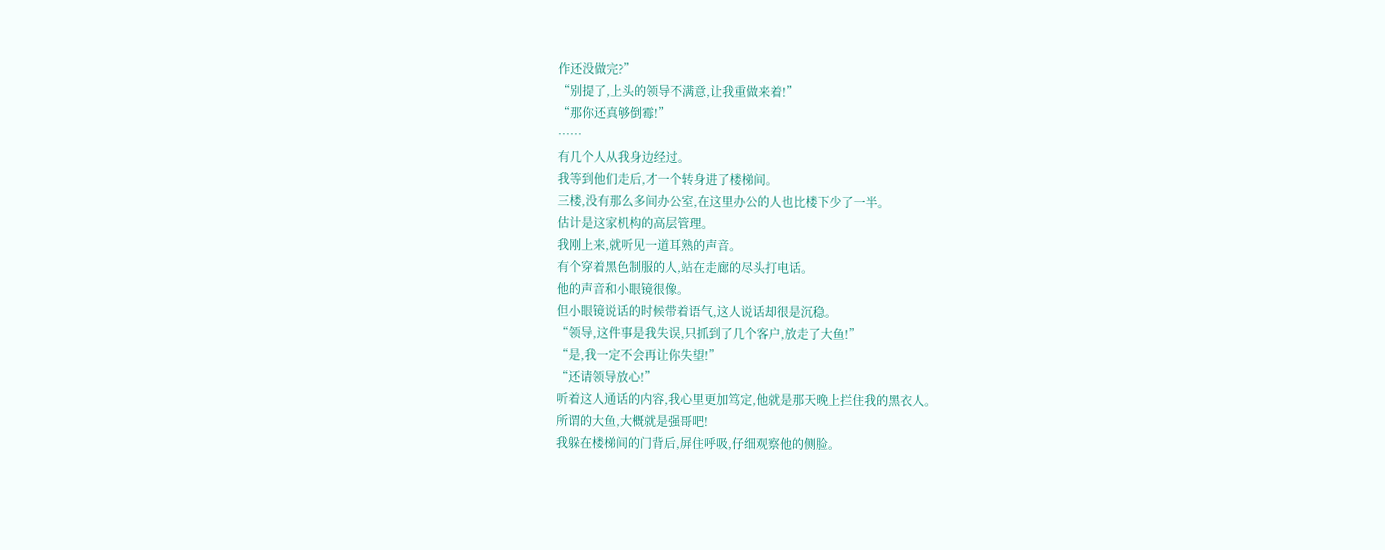作还没做完?”
“别提了,上头的领导不满意,让我重做来着!”
“那你还真够倒霉!”
……
有几个人从我身边经过。
我等到他们走后,才一个转身进了楼梯间。
三楼,没有那么多间办公室,在这里办公的人也比楼下少了一半。
估计是这家机构的高层管理。
我刚上来,就听见一道耳熟的声音。
有个穿着黑色制服的人,站在走廊的尽头打电话。
他的声音和小眼镜很像。
但小眼镜说话的时候带着语气,这人说话却很是沉稳。
“领导,这件事是我失误,只抓到了几个客户,放走了大鱼!”
“是,我一定不会再让你失望!”
“还请领导放心!”
听着这人通话的内容,我心里更加笃定,他就是那天晚上拦住我的黑衣人。
所谓的大鱼,大概就是强哥吧!
我躲在楼梯间的门背后,屏住呼吸,仔细观察他的侧脸。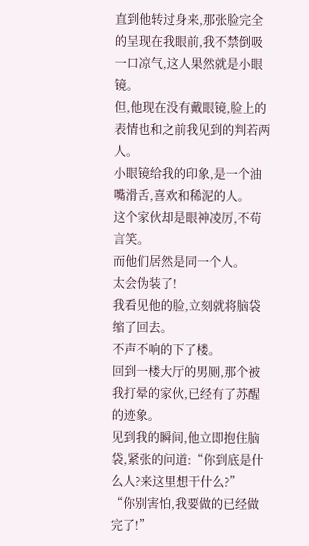直到他转过身来,那张脸完全的呈现在我眼前,我不禁倒吸一口凉气,这人果然就是小眼镜。
但,他现在没有戴眼镜,脸上的表情也和之前我见到的判若两人。
小眼镜给我的印象,是一个油嘴滑舌,喜欢和稀泥的人。
这个家伙却是眼神凌厉,不苟言笑。
而他们居然是同一个人。
太会伪装了!
我看见他的脸,立刻就将脑袋缩了回去。
不声不响的下了楼。
回到一楼大厅的男厕,那个被我打晕的家伙,已经有了苏醒的迹象。
见到我的瞬间,他立即抱住脑袋,紧张的问道:“你到底是什么人?来这里想干什么?”
“你别害怕,我要做的已经做完了!”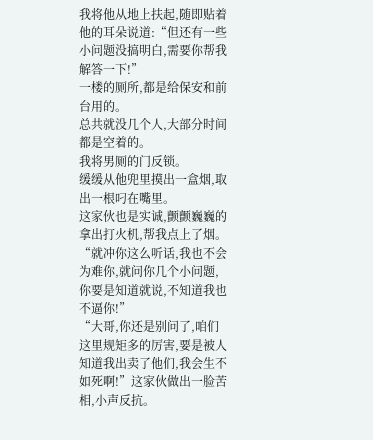我将他从地上扶起,随即贴着他的耳朵说道:“但还有一些小问题没搞明白,需要你帮我解答一下!”
一楼的厕所,都是给保安和前台用的。
总共就没几个人,大部分时间都是空着的。
我将男厕的门反锁。
缓缓从他兜里摸出一盒烟,取出一根叼在嘴里。
这家伙也是实诚,颤颤巍巍的拿出打火机,帮我点上了烟。
“就冲你这么听话,我也不会为难你,就问你几个小问题,你要是知道就说,不知道我也不逼你!”
“大哥,你还是别问了,咱们这里规矩多的厉害,要是被人知道我出卖了他们,我会生不如死啊!”这家伙做出一脸苦相,小声反抗。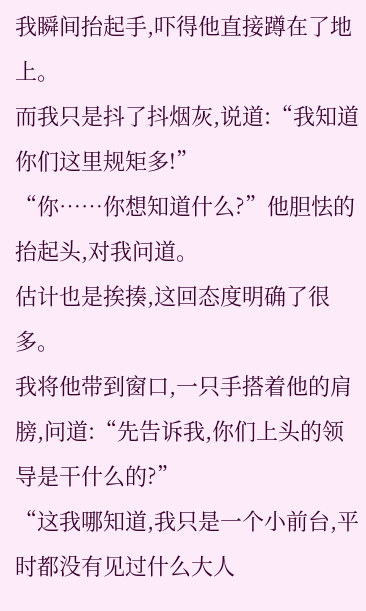我瞬间抬起手,吓得他直接蹲在了地上。
而我只是抖了抖烟灰,说道:“我知道你们这里规矩多!”
“你……你想知道什么?”他胆怯的抬起头,对我问道。
估计也是挨揍,这回态度明确了很多。
我将他带到窗口,一只手搭着他的肩膀,问道:“先告诉我,你们上头的领导是干什么的?”
“这我哪知道,我只是一个小前台,平时都没有见过什么大人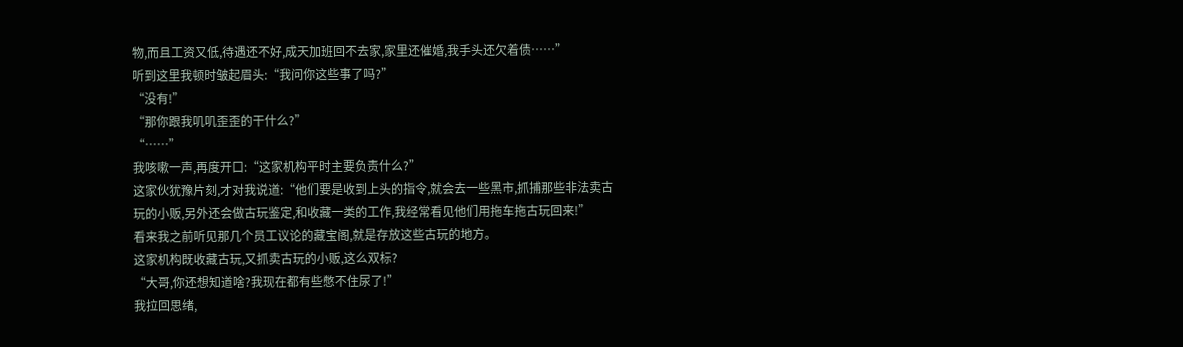物,而且工资又低,待遇还不好,成天加班回不去家,家里还催婚,我手头还欠着债……”
听到这里我顿时皱起眉头:“我问你这些事了吗?”
“没有!”
“那你跟我叽叽歪歪的干什么?”
“……”
我咳嗽一声,再度开口:“这家机构平时主要负责什么?”
这家伙犹豫片刻,才对我说道:“他们要是收到上头的指令,就会去一些黑市,抓捕那些非法卖古玩的小贩,另外还会做古玩鉴定,和收藏一类的工作,我经常看见他们用拖车拖古玩回来!”
看来我之前听见那几个员工议论的藏宝阁,就是存放这些古玩的地方。
这家机构既收藏古玩,又抓卖古玩的小贩,这么双标?
“大哥,你还想知道啥?我现在都有些憋不住尿了!”
我拉回思绪,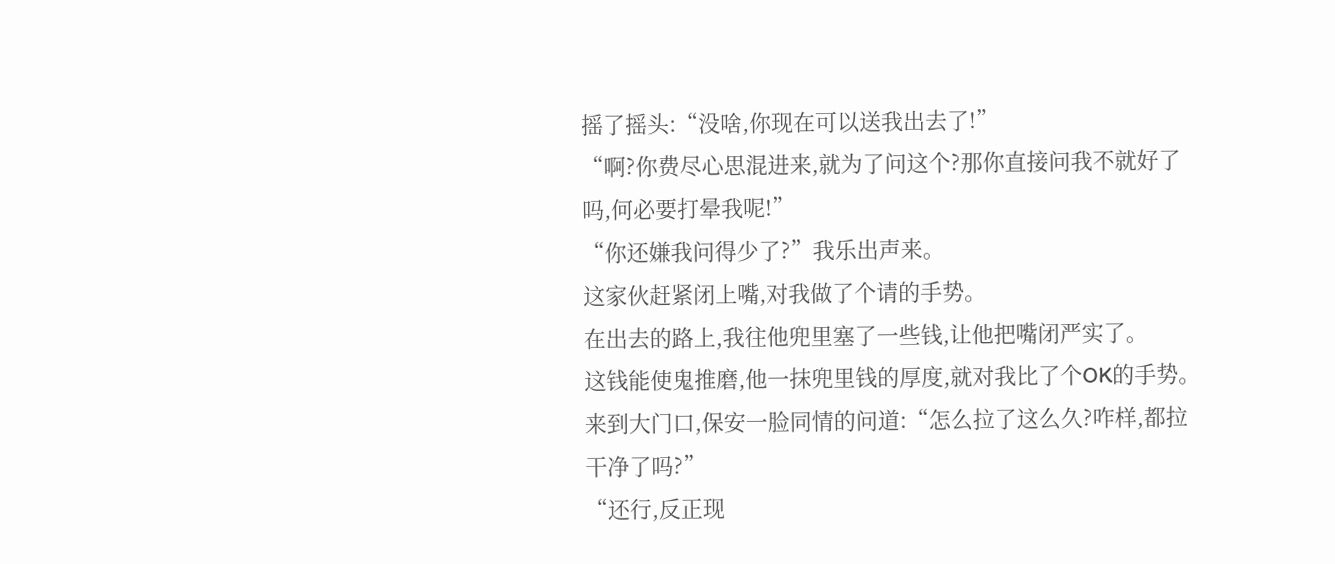摇了摇头:“没啥,你现在可以送我出去了!”
“啊?你费尽心思混进来,就为了问这个?那你直接问我不就好了吗,何必要打晕我呢!”
“你还嫌我问得少了?”我乐出声来。
这家伙赶紧闭上嘴,对我做了个请的手势。
在出去的路上,我往他兜里塞了一些钱,让他把嘴闭严实了。
这钱能使鬼推磨,他一抹兜里钱的厚度,就对我比了个OK的手势。
来到大门口,保安一脸同情的问道:“怎么拉了这么久?咋样,都拉干净了吗?”
“还行,反正现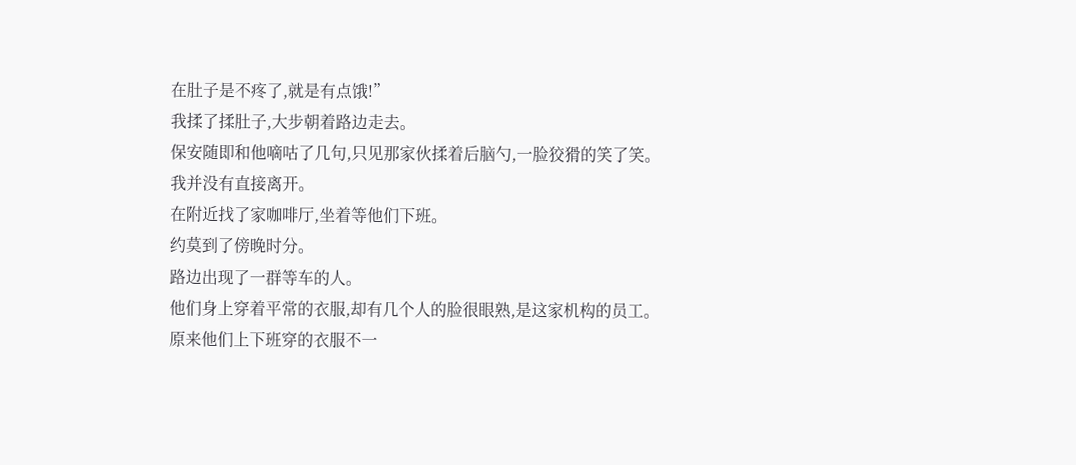在肚子是不疼了,就是有点饿!”
我揉了揉肚子,大步朝着路边走去。
保安随即和他嘀咕了几句,只见那家伙揉着后脑勺,一脸狡猾的笑了笑。
我并没有直接离开。
在附近找了家咖啡厅,坐着等他们下班。
约莫到了傍晚时分。
路边出现了一群等车的人。
他们身上穿着平常的衣服,却有几个人的脸很眼熟,是这家机构的员工。
原来他们上下班穿的衣服不一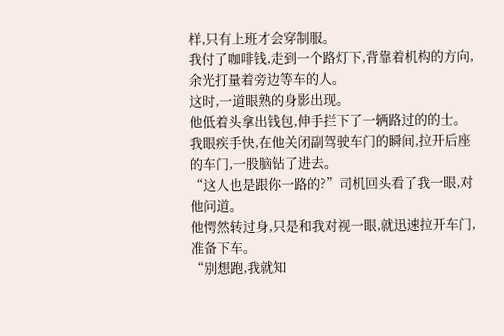样,只有上班才会穿制服。
我付了咖啡钱,走到一个路灯下,背靠着机构的方向,余光打量着旁边等车的人。
这时,一道眼熟的身影出现。
他低着头拿出钱包,伸手拦下了一辆路过的的士。
我眼疾手快,在他关闭副驾驶车门的瞬间,拉开后座的车门,一股脑钻了进去。
“这人也是跟你一路的?”司机回头看了我一眼,对他问道。
他愕然转过身,只是和我对视一眼,就迅速拉开车门,准备下车。
“别想跑,我就知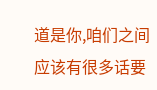道是你,咱们之间应该有很多话要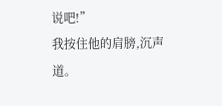说吧!”
我按住他的肩膀,沉声道。